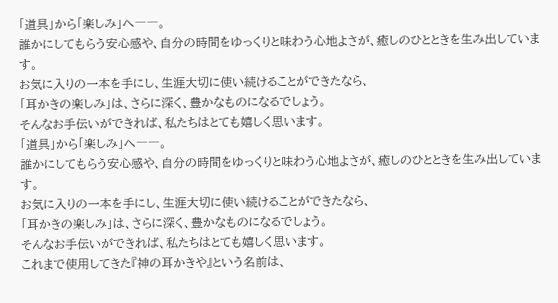「道具」から「楽しみ」へ――。
誰かにしてもらう安心感や、自分の時間をゆっくりと味わう心地よさが、癒しのひとときを生み出しています。
お気に入りの一本を手にし、生涯大切に使い続けることができたなら、
「耳かきの楽しみ」は、さらに深く、豊かなものになるでしょう。
そんなお手伝いができれば、私たちはとても嬉しく思います。
「道具」から「楽しみ」へ――。
誰かにしてもらう安心感や、自分の時間をゆっくりと味わう心地よさが、癒しのひとときを生み出しています。
お気に入りの一本を手にし、生涯大切に使い続けることができたなら、
「耳かきの楽しみ」は、さらに深く、豊かなものになるでしょう。
そんなお手伝いができれば、私たちはとても嬉しく思います。
これまで使用してきた『神の耳かきや』という名前は、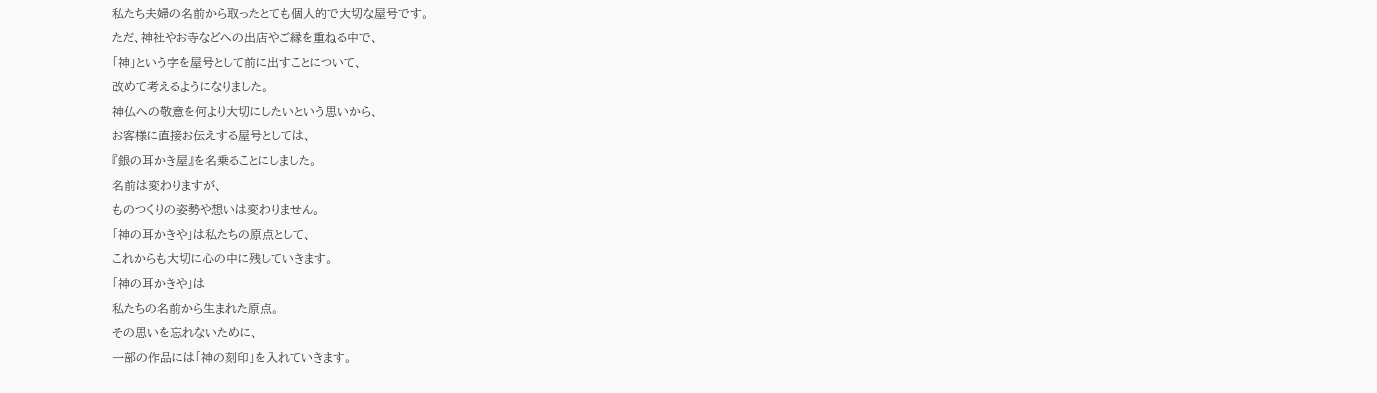私たち夫婦の名前から取ったとても個人的で大切な屋号です。
ただ、神社やお寺などへの出店やご縁を重ねる中で、
「神」という字を屋号として前に出すことについて、
改めて考えるようになりました。
神仏への敬意を何より大切にしたいという思いから、
お客様に直接お伝えする屋号としては、
『銀の耳かき屋』を名乗ることにしました。
名前は変わりますが、
ものつくりの姿勢や想いは変わりません。
「神の耳かきや」は私たちの原点として、
これからも大切に心の中に残していきます。
「神の耳かきや」は
私たちの名前から生まれた原点。
その思いを忘れないために、
一部の作品には「神の刻印」を入れていきます。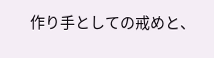作り手としての戒めと、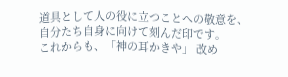道具として人の役に立つことへの敬意を、
自分たち自身に向けて刻んだ印です。
これからも、「神の耳かきや」 改め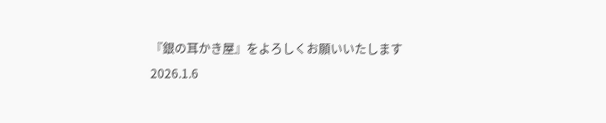『銀の耳かき屋』をよろしくお願いいたします
2026.1.6